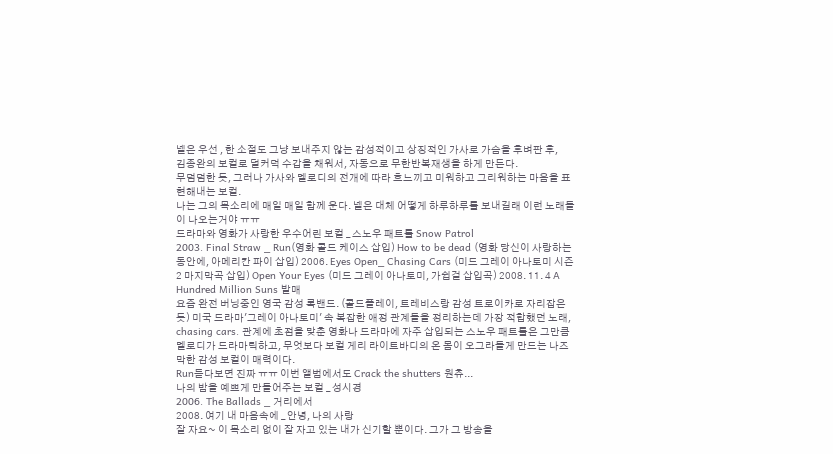넬은 우선 , 한 소절도 그냥 보내주지 않는 감성적이고 상징적인 가사로 가슴을 후벼판 후,
김종완의 보컬로 덜커덕 수갑을 채워서, 자동으로 무한반복재생을 하게 만든다.
무덤덤한 듯, 그러나 가사와 멜로디의 전개에 따라 흐느끼고 미워하고 그리워하는 마음을 표현해내는 보컬.
나는 그의 목소리에 매일 매일 함께 운다. 넬은 대체 어떻게 하루하루를 보내길래 이런 노래들이 나오는거야 ㅠㅠ
드라마와 영화가 사랑한 우수어린 보컬 _ 스노우 패트롤 Snow Patrol
2003. Final Straw _ Run(영화 콜드 케이스 삽입) How to be dead (영화 당신이 사랑하는 동안에, 아메리칸 파이 삽입) 2006. Eyes Open_ Chasing Cars (미드 그레이 아나토미 시즌 2 마지막곡 삽입) Open Your Eyes (미드 그레이 아나토미, 가쉽걸 삽입곡) 2008. 11. 4 A Hundred Million Suns 발매
요즘 완전 버닝중인 영국 감성 록밴드. (콜드플레이, 트레비스랑 감성 트로이카로 자리잡은듯) 미국 드라마'그레이 아나토미' 속 복잡한 애정 관계들을 정리하는데 가장 적합했던 노래, chasing cars. 관계에 초점을 맞춘 영화나 드라마에 자주 삽입되는 스노우 패트롤은 그만큼 멜로디가 드라마틱하고, 무엇보다 보컬 게리 라이트바디의 온 몸이 오그라들게 만드는 나즈막한 감성 보컬이 매력이다.
Run듣다보면 진짜 ㅠㅠ 이번 앨범에서도 Crack the shutters 원츄...
나의 밤을 예쁘게 만들어주는 보컬 _ 성시경
2006. The Ballads _ 거리에서
2008. 여기 내 마음속에 _ 안녕, 나의 사랑
잘 자요~ 이 목소리 없이 잘 자고 있는 내가 신기할 뿐이다. 그가 그 방송을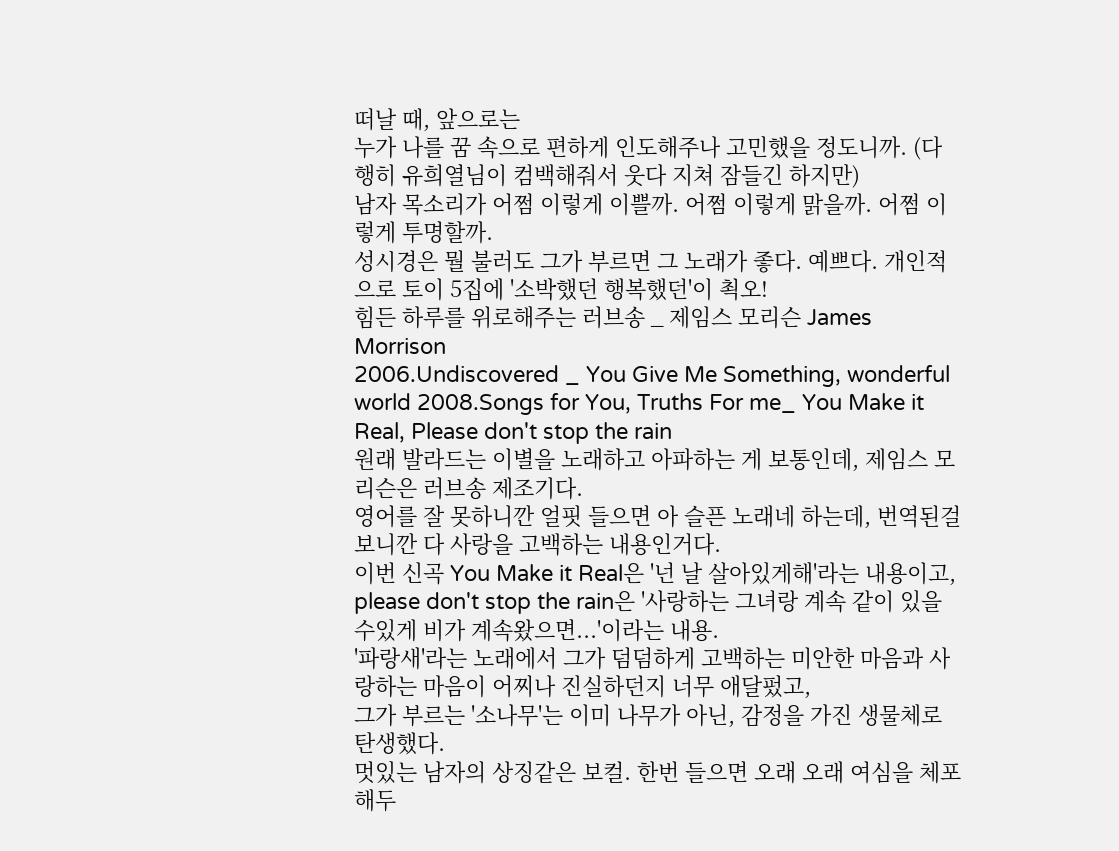떠날 때, 앞으로는
누가 나를 꿈 속으로 편하게 인도해주나 고민했을 정도니까. (다행히 유희열님이 컴백해줘서 웃다 지쳐 잠들긴 하지만)
남자 목소리가 어쩜 이렇게 이쁠까. 어쩜 이렇게 맑을까. 어쩜 이렇게 투명할까.
성시경은 뭘 불러도 그가 부르면 그 노래가 좋다. 예쁘다. 개인적으로 토이 5집에 '소박했던 행복했던'이 쵝오!
힘든 하루를 위로해주는 러브송 _ 제임스 모리슨 James Morrison
2006.Undiscovered _ You Give Me Something, wonderful world 2008.Songs for You, Truths For me_ You Make it Real, Please don't stop the rain
원래 발라드는 이별을 노래하고 아파하는 게 보통인데, 제임스 모리슨은 러브송 제조기다.
영어를 잘 못하니깐 얼핏 들으면 아 슬픈 노래네 하는데, 번역된걸 보니깐 다 사랑을 고백하는 내용인거다.
이번 신곡 You Make it Real은 '넌 날 살아있게해'라는 내용이고,
please don't stop the rain은 '사랑하는 그녀랑 계속 같이 있을수있게 비가 계속왔으면...'이라는 내용.
'파랑새'라는 노래에서 그가 덤덤하게 고백하는 미안한 마음과 사랑하는 마음이 어찌나 진실하던지 너무 애달펐고,
그가 부르는 '소나무'는 이미 나무가 아닌, 감정을 가진 생물체로 탄생했다.
멋있는 남자의 상징같은 보컬. 한번 들으면 오래 오래 여심을 체포해두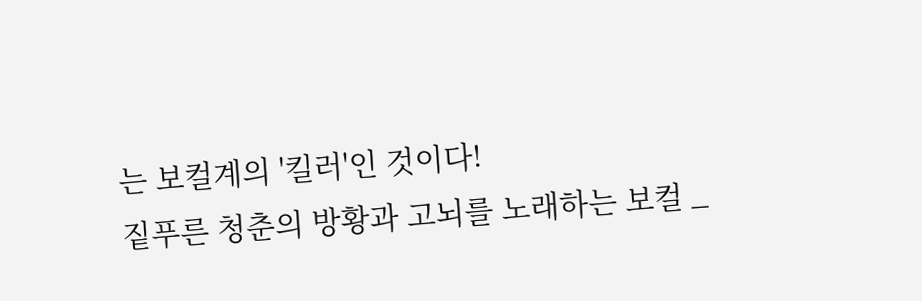는 보컬계의 '킬러'인 것이다!
짙푸른 청춘의 방황과 고뇌를 노래하는 보컬 _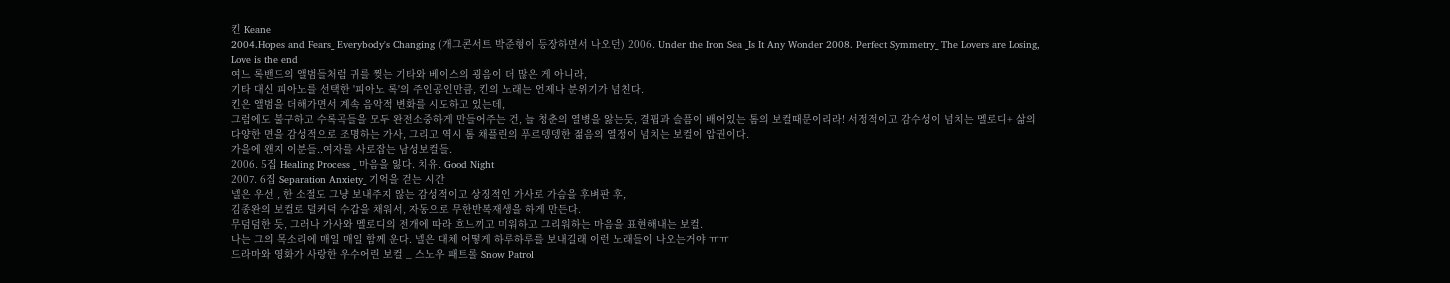킨 Keane
2004.Hopes and Fears_ Everybody's Changing (개그콘서트 박준형이 등장하면서 나오던) 2006. Under the Iron Sea _Is It Any Wonder 2008. Perfect Symmetry_ The Lovers are Losing, Love is the end
여느 록밴드의 앨범들처럼 귀를 찢는 기타와 베이스의 굉음이 더 많은 게 아니라,
기타 대신 피아노를 선택한 '피아노 록'의 주인공인만큼, 킨의 노래는 언제나 분위기가 넘친다.
킨은 앨범을 더해가면서 계속 음악적 변화를 시도하고 있는데,
그럼에도 불구하고 수록곡들을 모두 완전소중하게 만들어주는 건, 늘 청춘의 열병을 앓는듯, 결핍과 슬픔이 배어있는 톰의 보컬때문이리라! 서정적이고 감수성이 넘치는 멜로디+ 삶의 다양한 면을 감성적으로 조명하는 가사, 그리고 역시 톰 채플린의 푸르뎅뎅한 젊음의 열정이 넘치는 보컬이 압권이다.
가을에 왠지 이분들..여자를 사로잡는 남성보컬들.
2006. 5집 Healing Process _ 마음을 잃다. 치유. Good Night
2007. 6집 Separation Anxiety_ 기억을 걷는 시간
넬은 우선 , 한 소절도 그냥 보내주지 않는 감성적이고 상징적인 가사로 가슴을 후벼판 후,
김종완의 보컬로 덜커덕 수갑을 채워서, 자동으로 무한반복재생을 하게 만든다.
무덤덤한 듯, 그러나 가사와 멜로디의 전개에 따라 흐느끼고 미워하고 그리워하는 마음을 표현해내는 보컬.
나는 그의 목소리에 매일 매일 함께 운다. 넬은 대체 어떻게 하루하루를 보내길래 이런 노래들이 나오는거야 ㅠㅠ
드라마와 영화가 사랑한 우수어린 보컬 _ 스노우 패트롤 Snow Patrol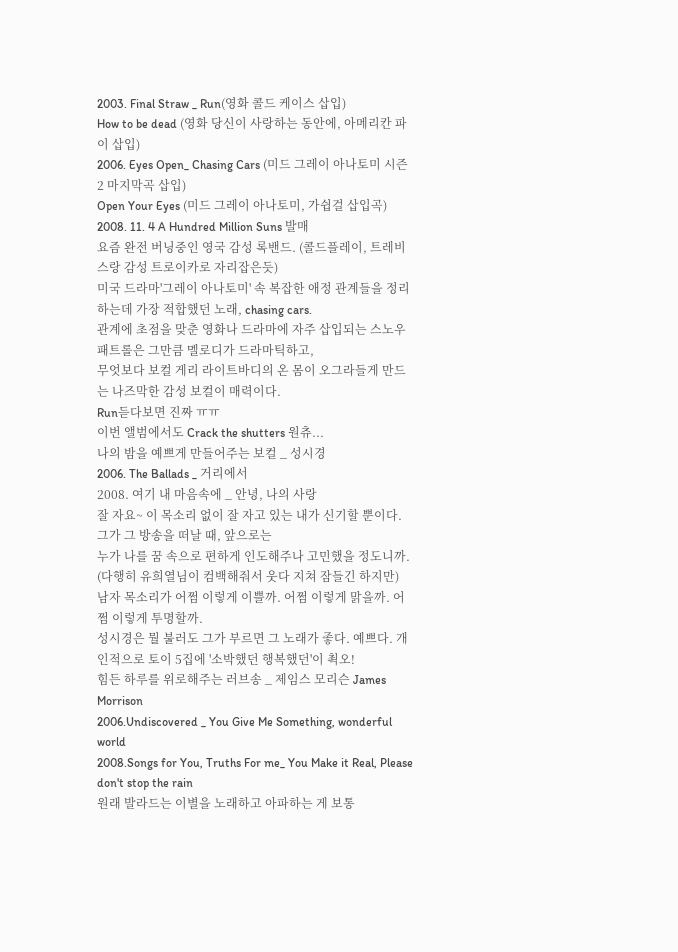2003. Final Straw _ Run(영화 콜드 케이스 삽입)
How to be dead (영화 당신이 사랑하는 동안에, 아메리칸 파이 삽입)
2006. Eyes Open_ Chasing Cars (미드 그레이 아나토미 시즌 2 마지막곡 삽입)
Open Your Eyes (미드 그레이 아나토미, 가쉽걸 삽입곡)
2008. 11. 4 A Hundred Million Suns 발매
요즘 완전 버닝중인 영국 감성 록밴드. (콜드플레이, 트레비스랑 감성 트로이카로 자리잡은듯)
미국 드라마'그레이 아나토미' 속 복잡한 애정 관계들을 정리하는데 가장 적합했던 노래, chasing cars.
관계에 초점을 맞춘 영화나 드라마에 자주 삽입되는 스노우 패트롤은 그만큼 멜로디가 드라마틱하고,
무엇보다 보컬 게리 라이트바디의 온 몸이 오그라들게 만드는 나즈막한 감성 보컬이 매력이다.
Run듣다보면 진짜 ㅠㅠ
이번 앨범에서도 Crack the shutters 원츄...
나의 밤을 예쁘게 만들어주는 보컬 _ 성시경
2006. The Ballads _ 거리에서
2008. 여기 내 마음속에 _ 안녕, 나의 사랑
잘 자요~ 이 목소리 없이 잘 자고 있는 내가 신기할 뿐이다. 그가 그 방송을 떠날 때, 앞으로는
누가 나를 꿈 속으로 편하게 인도해주나 고민했을 정도니까. (다행히 유희열님이 컴백해줘서 웃다 지쳐 잠들긴 하지만)
남자 목소리가 어쩜 이렇게 이쁠까. 어쩜 이렇게 맑을까. 어쩜 이렇게 투명할까.
성시경은 뭘 불러도 그가 부르면 그 노래가 좋다. 예쁘다. 개인적으로 토이 5집에 '소박했던 행복했던'이 쵝오!
힘든 하루를 위로해주는 러브송 _ 제임스 모리슨 James Morrison
2006.Undiscovered _ You Give Me Something, wonderful world
2008.Songs for You, Truths For me_ You Make it Real, Please don't stop the rain
원래 발라드는 이별을 노래하고 아파하는 게 보통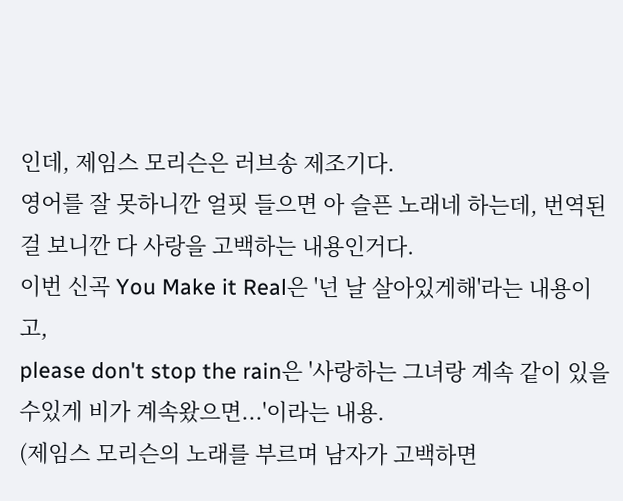인데, 제임스 모리슨은 러브송 제조기다.
영어를 잘 못하니깐 얼핏 들으면 아 슬픈 노래네 하는데, 번역된걸 보니깐 다 사랑을 고백하는 내용인거다.
이번 신곡 You Make it Real은 '넌 날 살아있게해'라는 내용이고,
please don't stop the rain은 '사랑하는 그녀랑 계속 같이 있을수있게 비가 계속왔으면...'이라는 내용.
(제임스 모리슨의 노래를 부르며 남자가 고백하면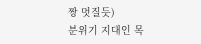짱 멋질듯)
분위기 지대인 목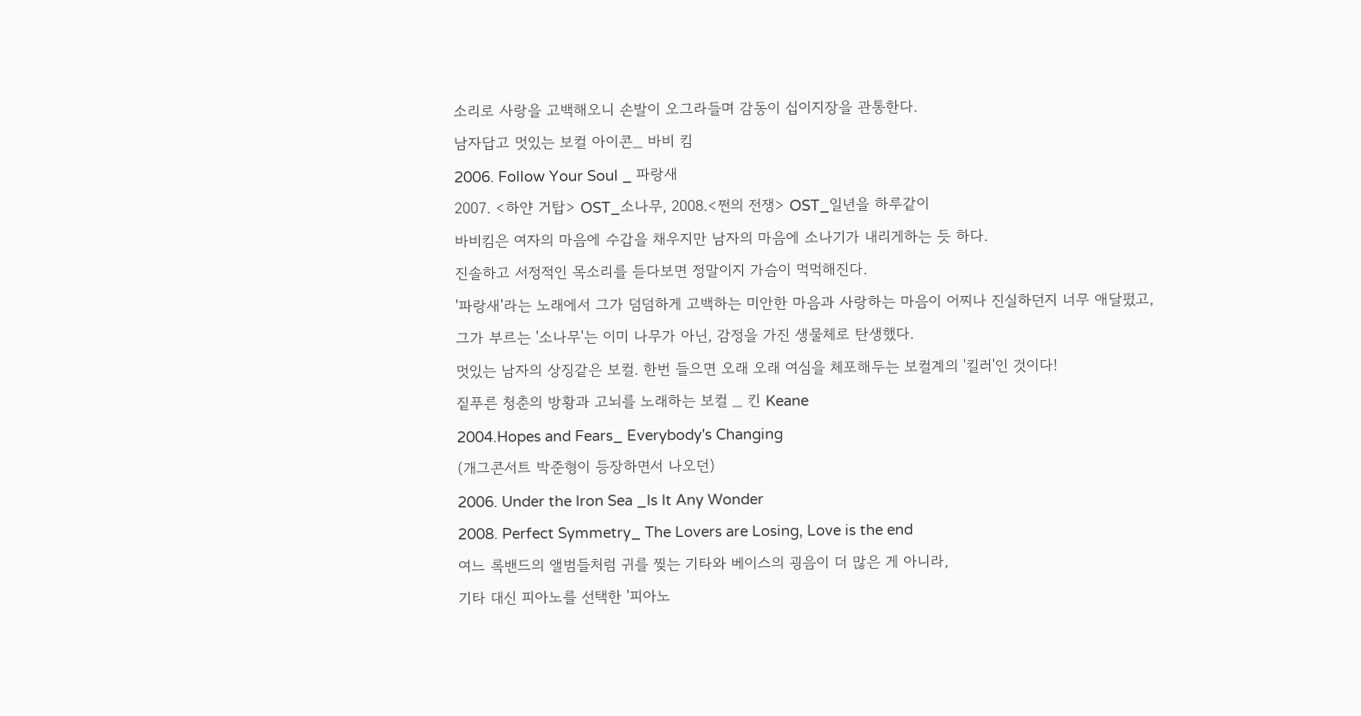소리로 사랑을 고백해오니 손발이 오그라들며 감동이 십이지장을 관통한다.
남자답고 멋있는 보컬 아이콘_ 바비 킴
2006. Follow Your Soul _ 파랑새
2007. <하얀 거탑> OST_소나무, 2008.<쩐의 전쟁> OST_일년을 하루같이
바비킴은 여자의 마음에 수갑을 채우지만 남자의 마음에 소나기가 내리게하는 듯 하다.
진솔하고 서정적인 목소리를 듣다보면 정말이지 가슴이 먹먹해진다.
'파랑새'라는 노래에서 그가 덤덤하게 고백하는 미안한 마음과 사랑하는 마음이 어찌나 진실하던지 너무 애달펐고,
그가 부르는 '소나무'는 이미 나무가 아닌, 감정을 가진 생물체로 탄생했다.
멋있는 남자의 상징같은 보컬. 한번 들으면 오래 오래 여심을 체포해두는 보컬계의 '킬러'인 것이다!
짙푸른 청춘의 방황과 고뇌를 노래하는 보컬 _ 킨 Keane
2004.Hopes and Fears_ Everybody's Changing
(개그콘서트 박준형이 등장하면서 나오던)
2006. Under the Iron Sea _Is It Any Wonder
2008. Perfect Symmetry_ The Lovers are Losing, Love is the end
여느 록밴드의 앨범들처럼 귀를 찢는 기타와 베이스의 굉음이 더 많은 게 아니라,
기타 대신 피아노를 선택한 '피아노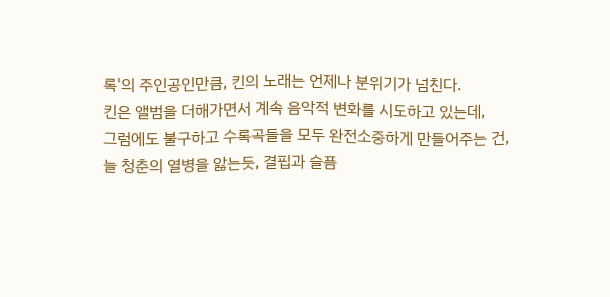록'의 주인공인만큼, 킨의 노래는 언제나 분위기가 넘친다.
킨은 앨범을 더해가면서 계속 음악적 변화를 시도하고 있는데,
그럼에도 불구하고 수록곡들을 모두 완전소중하게 만들어주는 건,
늘 청춘의 열병을 앓는듯, 결핍과 슬픔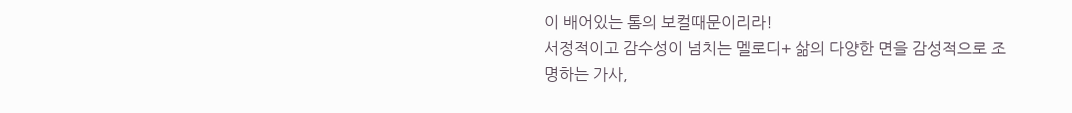이 배어있는 톰의 보컬때문이리라!
서정적이고 감수성이 넘치는 멜로디+ 삶의 다양한 면을 감성적으로 조명하는 가사,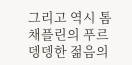그리고 역시 톰 채플린의 푸르뎅뎅한 젊음의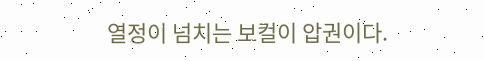열정이 넘치는 보컬이 압권이다.